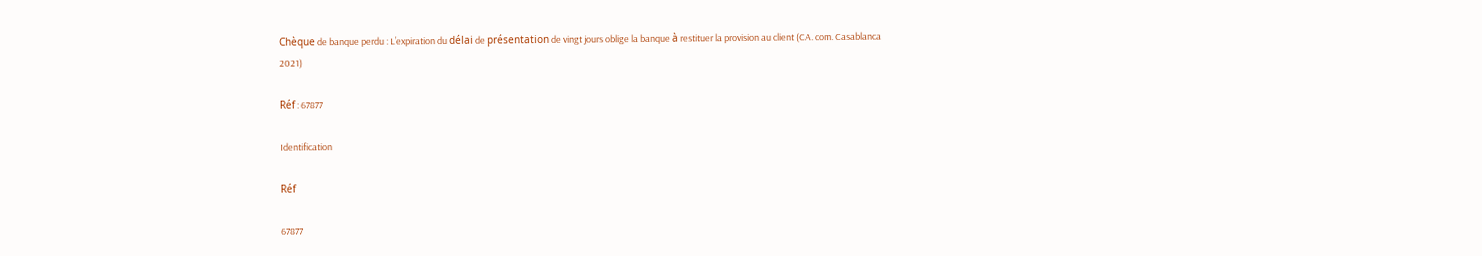Chèque de banque perdu : L’expiration du délai de présentation de vingt jours oblige la banque à restituer la provision au client (CA. com. Casablanca 2021)

Réf : 67877

Identification

Réf

67877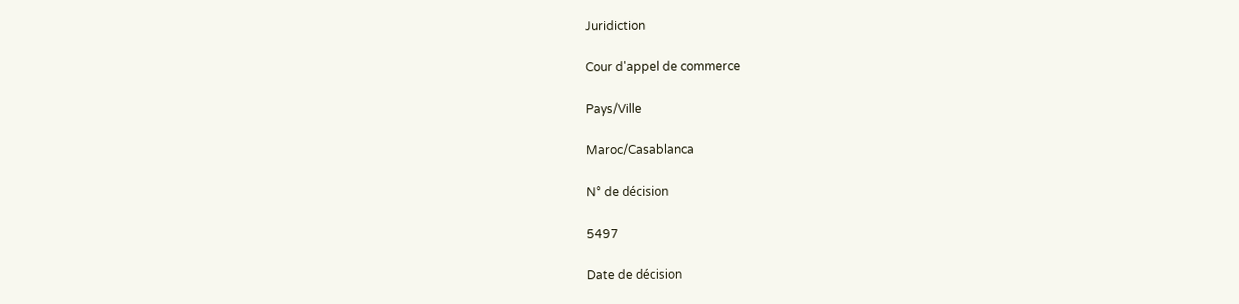Juridiction

Cour d'appel de commerce

Pays/Ville

Maroc/Casablanca

N° de décision

5497

Date de décision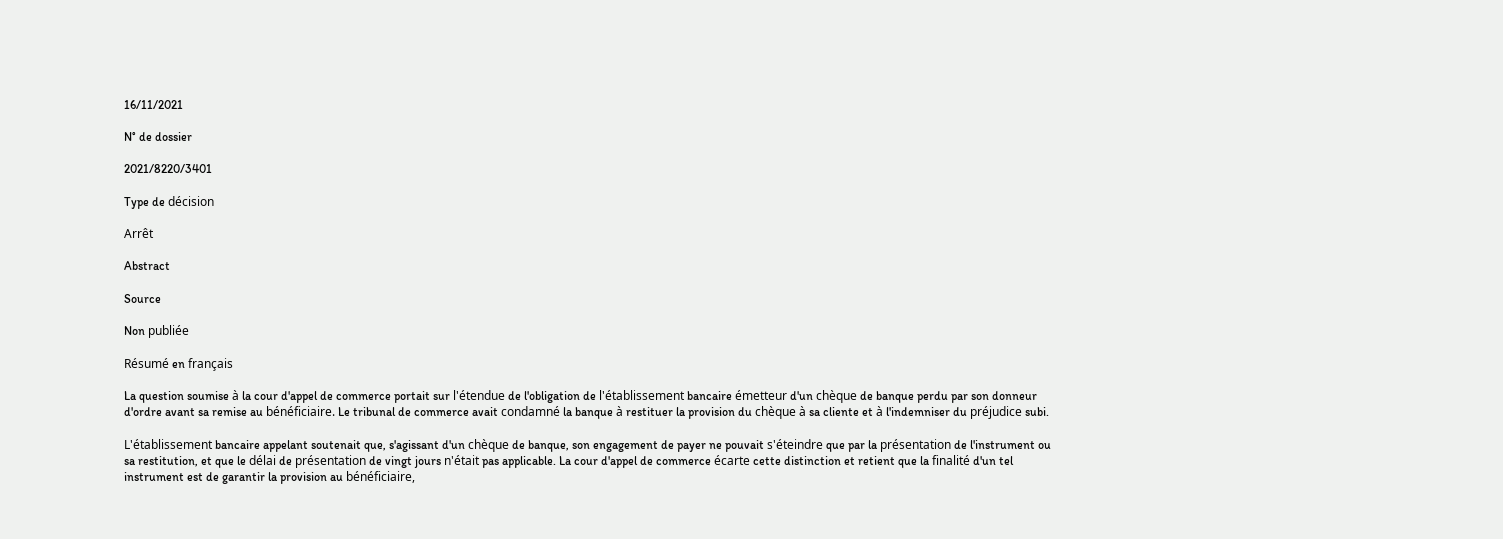16/11/2021

N° de dossier

2021/8220/3401

Type de décision

Arrêt

Abstract

Source

Non publiée

Résumé en français

La question soumise à la cour d'appel de commerce portait sur l'étendue de l'obligation de l'établissement bancaire émetteur d'un chèque de banque perdu par son donneur d'ordre avant sa remise au bénéficiaire. Le tribunal de commerce avait condamné la banque à restituer la provision du chèque à sa cliente et à l'indemniser du préjudice subi.

L'établissement bancaire appelant soutenait que, s'agissant d'un chèque de banque, son engagement de payer ne pouvait s'éteindre que par la présentation de l'instrument ou sa restitution, et que le délai de présentation de vingt jours n'était pas applicable. La cour d'appel de commerce écarte cette distinction et retient que la finalité d'un tel instrument est de garantir la provision au bénéficiaire,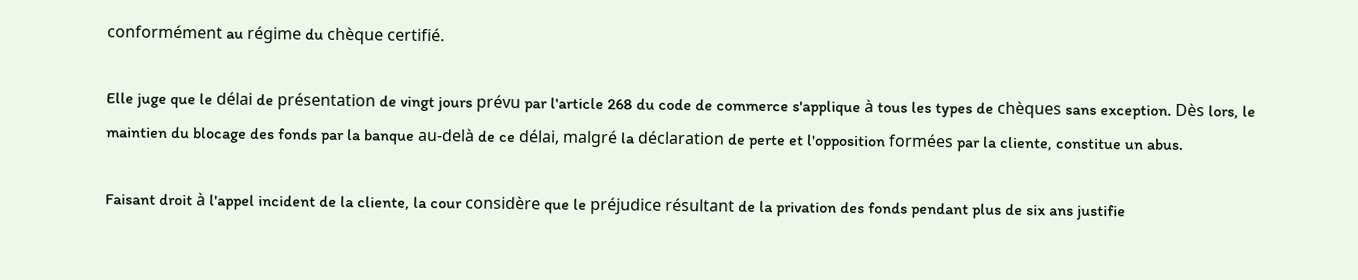conformément au régime du chèque certifié.

Elle juge que le délai de présentation de vingt jours prévu par l'article 268 du code de commerce s'applique à tous les types de chèques sans exception. Dès lors, le maintien du blocage des fonds par la banque au-delà de ce délai, malgré la déclaration de perte et l'opposition formées par la cliente, constitue un abus.

Faisant droit à l'appel incident de la cliente, la cour considère que le préjudice résultant de la privation des fonds pendant plus de six ans justifie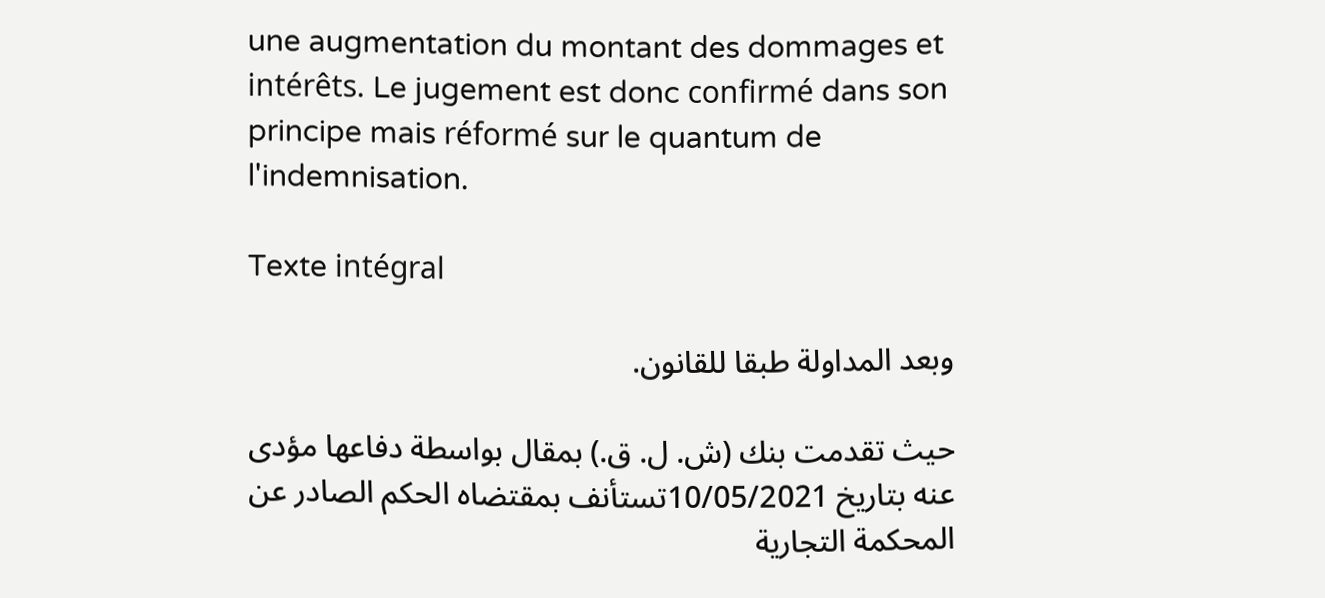une augmentation du montant des dommages et intérêts. Le jugement est donc confirmé dans son principe mais réformé sur le quantum de l'indemnisation.

Texte intégral

وبعد المداولة طبقا للقانون.

حيث تقدمت بنك (ش. ل. ق.) بمقال بواسطة دفاعها مؤدى عنه بتاريخ 10/05/2021تستأنف بمقتضاه الحكم الصادر عن المحكمة التجارية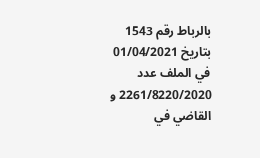بالرباط رقم 1543 بتاريخ 01/04/2021 في الملف عدد 2261/8220/2020 و القاضي في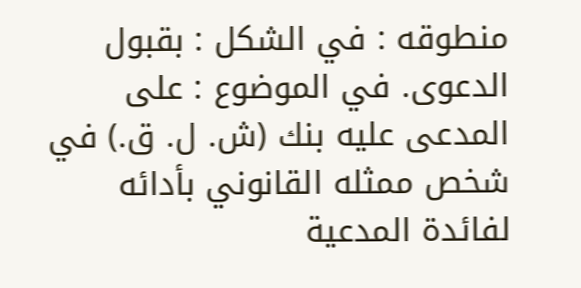منطوقه : في الشكل : بقبول الدعوى. في الموضوع : على المدعى عليه بنك (ش. ل. ق.) في شخص ممثله القانوني بأدائه لفائدة المدعية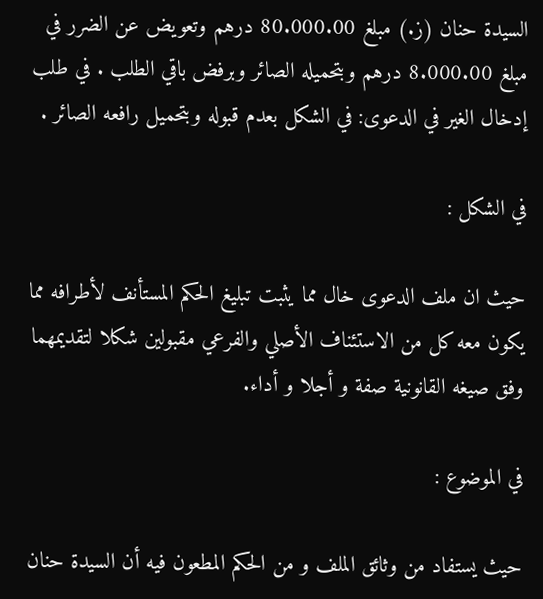السيدة حنان (ز.) مبلغ 80.000.00 درهم وتعويض عن الضرر في مبلغ 8.000.00 درهم وبتحميله الصائر وبرفض باقي الطلب . في طلب إدخال الغير في الدعوى: في الشكل بعدم قبوله وبتحميل رافعه الصائر .

في الشكل :

حيث ان ملف الدعوى خال مما يثبت تبليغ الحكم المستأنف لأطرافه مما يكون معه كل من الاستئناف الأصلي والفرعي مقبولين شكلا لتقديمهما وفق صيغه القانونية صفة و أجلا و أداء.

في الموضوع :

حيث يستفاد من وثائق الملف و من الحكم المطعون فيه أن السيدة حنان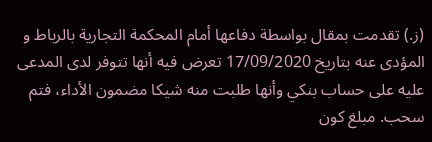(ز.) تقدمت بمقال بواسطة دفاعها أمام المحكمة التجارية بالرباط و المؤدى عنه بتاريخ 17/09/2020 تعرض فيه أنها تتوفر لدى المدعى عليه على حساب بنكي وأنها طلبت منه شيکا مضمون الأداء، فتم سحب. مبلغ کون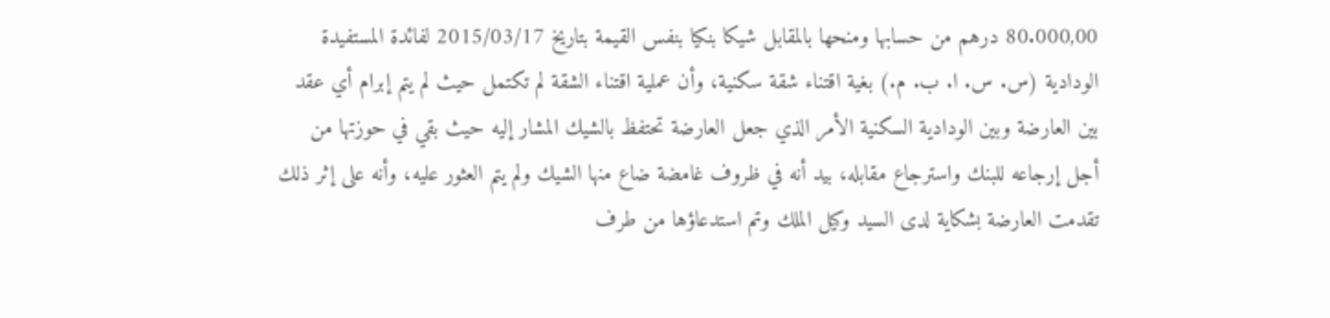80.000,00 درهم من حسابها ومنحها بالمقابل شيكا بنكيا بنفس القيمة بتاريخ 2015/03/17 لفائدة المستفيدة الودادية (س. س. ا. ب. م.) بغية اقتناء شقة سكنية، وأن عملية اقتناء الشقة لم تكتمل حيث لم يتم إبرام أي عقد بين العارضة وبين الودادية السكنية الأمر الذي جعل العارضة تحتفظ بالشيك المشار إليه حيث بقي في حوزتها من أجل إرجاعه للبنك واسترجاع مقابله، بيد أنه في ظروف غامضة ضاع منها الشيك ولم يتم العثور عليه، وأنه على إثر ذلك تقدمت العارضة بشكاية لدى السيد وكيل الملك وتم استدعاؤها من طرف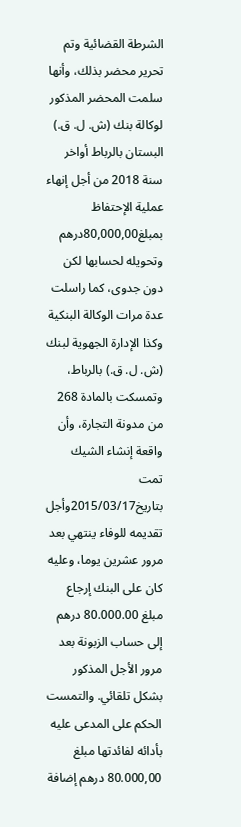الشرطة القضائية وتم تحرير محضر بذلك، وأنها سلمت المحضر المذكور لوكالة بنك (ش. ل. ق.) البستان بالرباط أواخر سنة 2018 من أجل إنهاء عملية الإحتفاظ بمبلغ80,000,00درهم وتحويله لحسابها لكن دون جدوى، كما راسلت عدة مرات الوكالة البنكية وكذا الإدارة الجهوية لبنك (ش. ل. ق.) بالرباط، وتمسكت بالمادة 268 من مدونة التجارة، وأن واقعة إنشاء الشيك تمت بتاريخ2015/03/17وأجل تقديمه للوفاء ينتهي بعد مرور عشرين يوما، وعليه كان على البنك إرجاع مبلغ 80.000.00 درهم إلى حساب الزبونة بعد مرور الأجل المذكور بشكل تلقائي. والتمست الحكم على المدعى عليه بأدائه لفائدتها مبلغ 80.000,00 درهم إضافة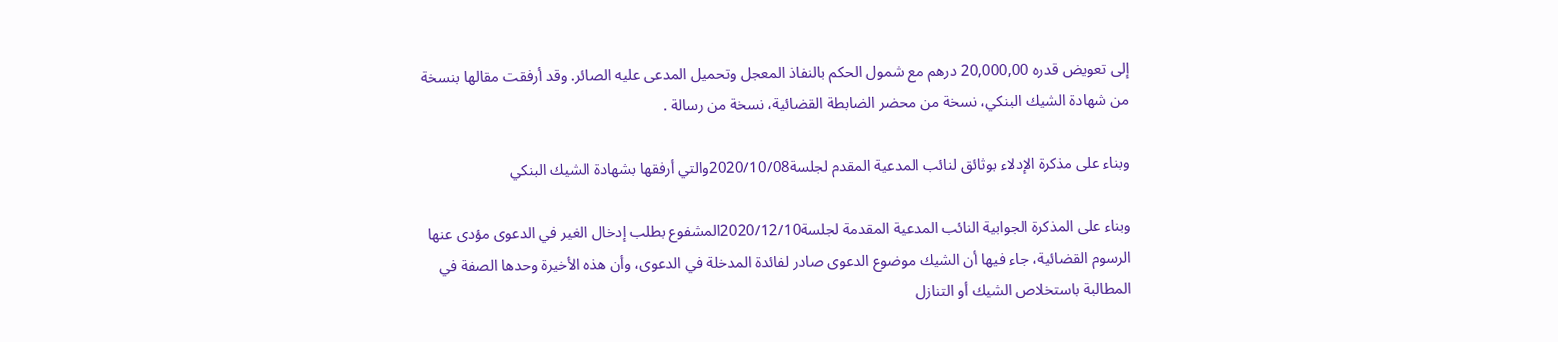إلى تعويض قدره 20,000,00 درهم مع شمول الحكم بالنفاذ المعجل وتحميل المدعى عليه الصائر. وقد أرفقت مقالها بنسخة من شهادة الشيك البنكي، نسخة من محضر الضابطة القضائية، نسخة من رسالة .

وبناء على مذكرة الإدلاء بوثائق لنائب المدعية المقدم لجلسة2020/10/08والتي أرفقها بشهادة الشيك البنكي

وبناء على المذكرة الجوابية النائب المدعية المقدمة لجلسة2020/12/10المشفوع بطلب إدخال الغير في الدعوى مؤدى عنها الرسوم القضائية، جاء فيها أن الشيك موضوع الدعوى صادر لفائدة المدخلة في الدعوى، وأن هذه الأخيرة وحدها الصفة في المطالبة باستخلاص الشيك أو التنازل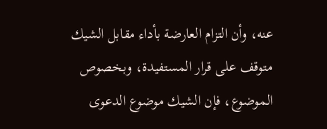عنه، وأن التزام العارضة بأداء مقابل الشيك متوقف على قرار المستفيدة، وبخصوص الموضوع، فإن الشيك موضوع الدعوى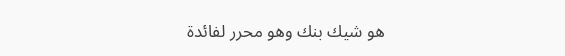هو شيك بنك وهو محرر لفائدة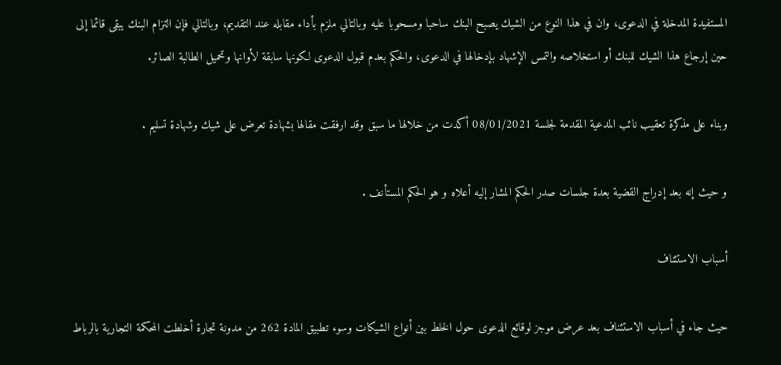المستفيدة المدخلة في الدعوى، وان في هذا النوع من الشيك يصبح البنك ساحبا ومسحوبا عليه وبالتالي ملزم بأداء مقابله عند التقديم، وبالتالي فإن التزام البنك يبقى قائما إلى حين إرجاع هذا الشيك للبنك أو استخلاصه والتمس الإشهاد بإدخالها في الدعوى، والحكم بعدم قبول الدعوى لكونها سابقة لأوانها وتحميل الطالبة الصائر.

وبناء على مذكرة تعقيب نائب المدعية المقدمة لجلسة 08/01/2021 أكدت من خلالها ما سبق وقد ارفقت مقالها بشهادة تعرض على شيك وشهادة تسليم .

و حيث إنه بعد إدراج القضية بعدة جلسات صدر الحكم المشار إليه أعلاه و هو الحكم المستأنف .

أسباب الاستئناف

حيث جاء في أسباب الاستئناف بعد عرض موجز لوقائع الدعوى حول الخلط بين أنواع الشيكات وسوء تطبيق المادة 262 من مدونة تجارة أخلطت المحكمة التجارية بالرباط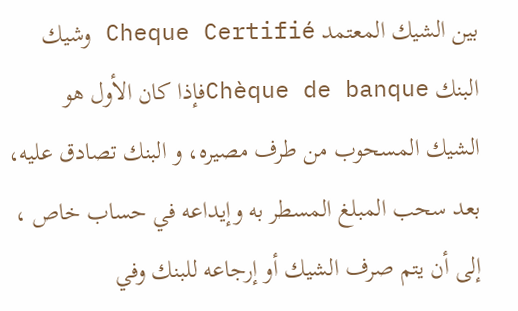بين الشيك المعتمد Cheque Certifié وشيك البنك Chèque de banqueفإذا كان الأول هو الشيك المسحوب من طرف مصيره، و البنك تصادق عليه، بعد سحب المبلغ المسطر به وإيداعه في حساب خاص ، إلى أن يتم صرف الشيك أو إرجاعه للبنك وفي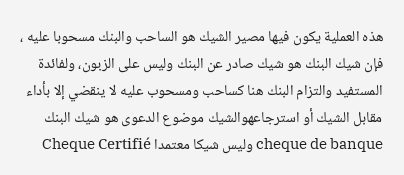هذه العملية يكون فيها مصير الشيك هو الساحب والبنك مسحوبا عليه ، فإن شيك البنك هو شيك صادر عن البنك وليس على الزبون، ولفائدة المستفيد والتزام البنك هنا كساحب ومسحوب عليه لا ينقضي إلا بأداء مقابل الشيك أو استرجاعهوالشيك موضوع الدعوى هو شيك البنك cheque de banque وليس شیکا معتمدا Cheque Certifié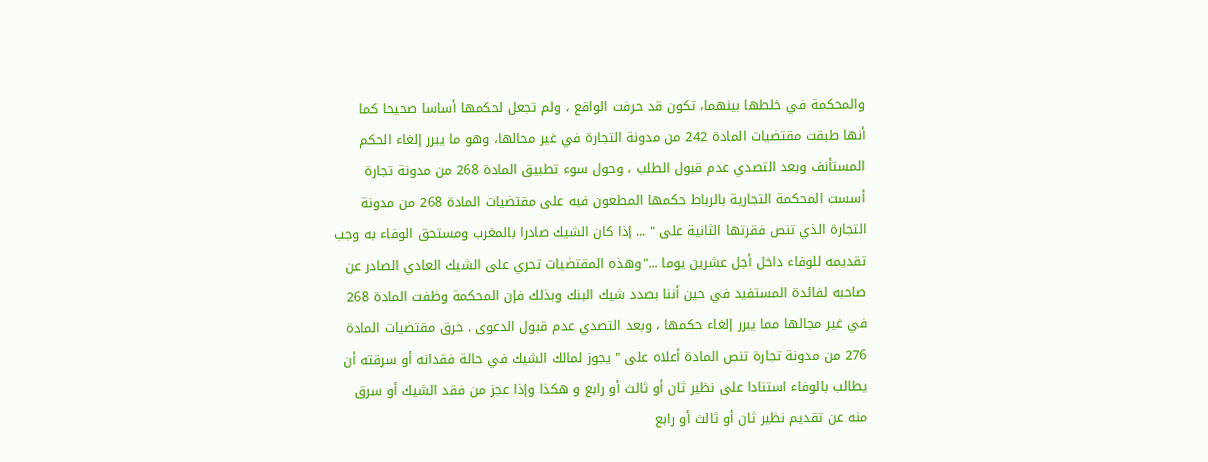والمحكمة في خلطها بينهما، تكون قد حرفت الواقع ، ولم تجعل لحكمها أساسا صحيحا كما أنها طبقت مقتضيات المادة 242 من مدونة التجارة في غير محالها، وهو ما يبرر إلغاء الحكم المستأنف وبعد التصدي عدم قبول الطلب ، وحول سوء تطبيق المادة 268 من مدونة تجارة أسست المحكمة التجارية بالرباط حكمها المطعون فيه على مقتضيات المادة 268 من مدونة التجارة الذي تنص فقرتها الثانية على " ... إذا كان الشيك صادرا بالمغرب ومستحق الوفاء به وجب تقديمه للوفاء داخل أجل عشرين يوما ..."وهذه المقتضيات تحري على الشيك العادي الصادر عن صاحبه لفائدة المستفيد في حين أننا بصدد شيك البنك وبذلك فإن المحكمة وظفت المادة 268 في غير مجالها مما يبرر إلغاء حكمها ، وبعد التصدي عدم قبول الدعوى . خرق مقتضيات المادة 276 من مدونة تجارة تنص المادة أعلاه على " يجوز لمالك الشيك في حالة فقدانه أو سرقته أن يطالب بالوفاء استنادا على نظير ثان أو ثالث أو رابع و هكذا وإذا عجز من فقد الشيك أو سرق منه عن تقديم نظير ثان أو ثالث أو رابع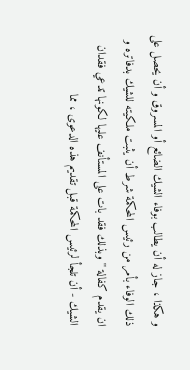و هكذا ، جاز له أن يطالب بوفاء الشيك الضائع أو المسروق و أن يحصل على ذلك الوفاء بأمر من رئيس المحكمة شرط أن يثبت ملكيته للشيك بدفاتره و ان يقدم كفالة '' وبذلك فقد بات على المستأنف عليها لكونها تدعي فقدان الشيك - أن تلجأ لرئيس المحكمة قبل تقديم هذه الدعوى ، مما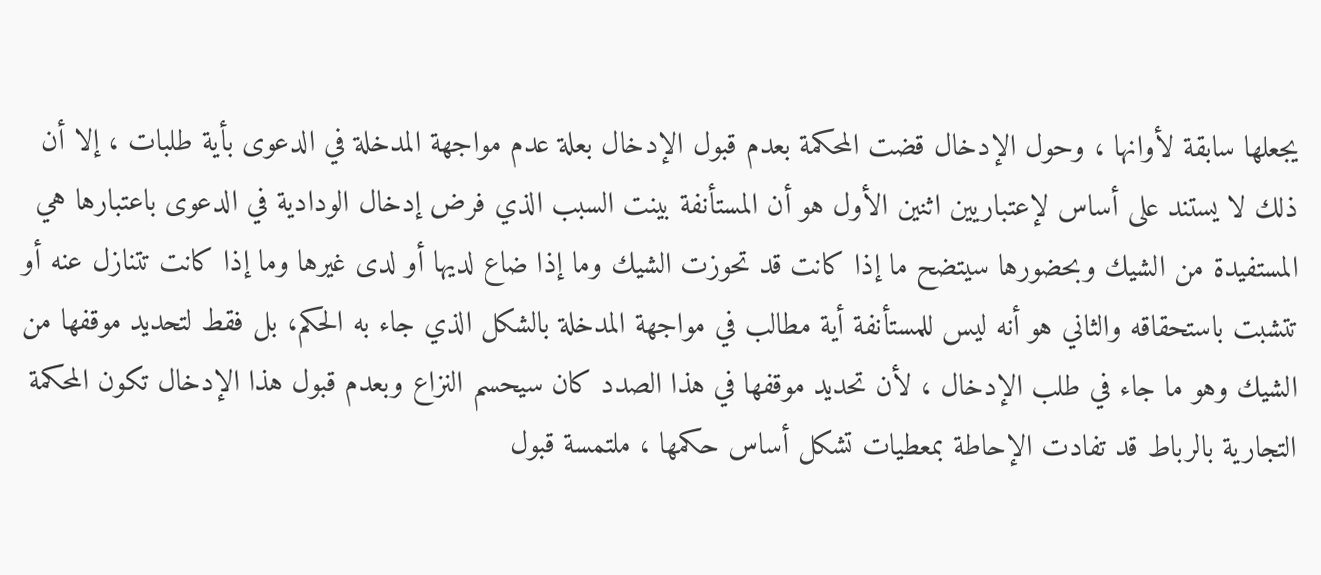يجعلها سابقة لأوانها ، وحول الإدخال قضت المحكمة بعدم قبول الإدخال بعلة عدم مواجهة المدخلة في الدعوى بأية طلبات ، إلا أن ذلك لا يستند على أساس لإعتباريين اثنين الأول هو أن المستأنفة بينت السبب الذي فرض إدخال الودادية في الدعوى باعتبارها هي المستفيدة من الشيك وبحضورها سيتضح ما إذا كانت قد تحوزت الشيك وما إذا ضاع لديها أو لدى غيرها وما إذا كانت تتنازل عنه أو تتشبت باستحقاقه والثاني هو أنه ليس للمستأنفة أية مطالب في مواجهة المدخلة بالشكل الذي جاء به الحكم، بل فقط لتحديد موقفها من الشيك وهو ما جاء في طلب الإدخال ، لأن تحديد موقفها في هذا الصدد كان سيحسم النزاع وبعدم قبول هذا الإدخال تكون المحكمة التجارية بالرباط قد تفادت الإحاطة بمعطيات تشكل أساس حكمها ، ملتمسة قبول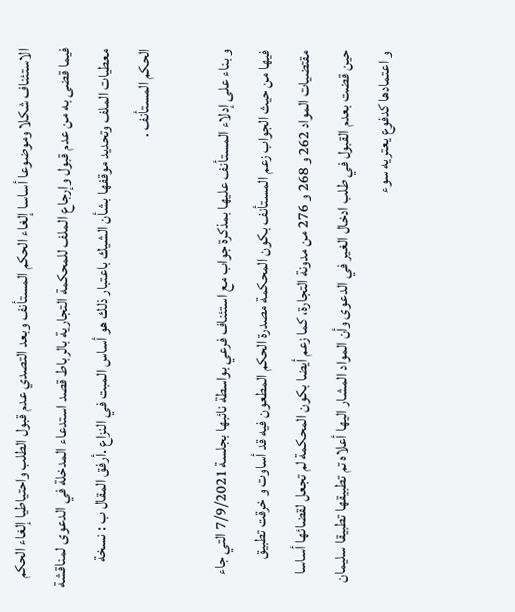الاستئناف شكلا وموضوعا أساسا إلغاء الحكم المستأنف وبعد التصدي عدم قبول الطلب واحتياطيا إلغاء الحكم فيما قضی به من عدم قبول وإرجاع الملف للمحكمة التجارية بالرباط قصد استدعاء المدخلة في الدعوى لمناقشة معطيات الملف وتحديد موقفها بشأن الشيك باعتبار ذلك هو أساس المبت في النزاع .أرفق المقال ب : نسخة الحكم المستأنف .

و بناء على إدلاء المستأنف عليها بمذكرة جواب مع استئناف فرعي بواسطة نائبها بجلسة 7/9/2021 التي جاء فيها من حيث الجواب زعم المستأنف بكون المحكمة مصدرة الحكم المطعون فيه قد أساوت و خرقت تطبيق مقتضيات المواد 262 و 268 و 276 من مدونة التجارة، كما زعم أيضا بكون المحكمة لم تجعل لقضائها أساسا حين قضت بعدم القبول في طلب ادخال الغير في الدعوى وأن المواد المشار اليها أعلاه تم تطبيقها تطبيقا سلیمان و اعتمادها كدفوع يعتريه سوء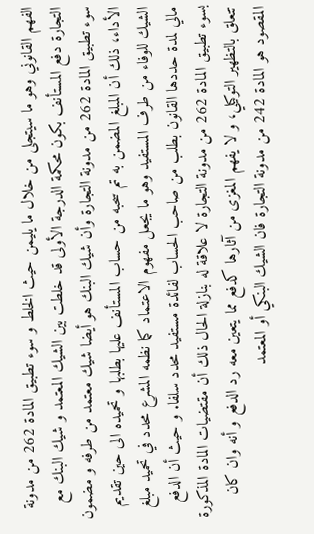الفهم القانوني وهو ما سيتجلى من خلال ما يليمن حيث الخلط و سوء تطبيق المادة 262 من مدونة التجارة دفع المستأنف بكون محكمة الدرجة الأولى قد خلطت بين الشيك المعتمد و شيك البنك مع سوء تطبيق المادة 262 من مدونة التجارة وأن شيك البنك هو أيضا شيك معتمد من طرفه و مضمون الأداء، ذلك أن المبلغ المضمن به تم سحبه من حساب المستأنف عليها بطلبها و تحميده الى حين تقديم الشيك للوفاء من طرف المستفيد وهو ما يجعل مفهوم الاعتماد كما نظمه المشرع محدد في تحميد مبلغ مالي لمدة حددها القانون بطلب من صاحب الحساب لفائدة مستفيد محدد سلفا. و حيث أن الدفع بسوء تطبيق المادة 262 من مدونة التجارة لا علاقة له بنازلة الحال ذلك أن مقتضيات المادة المذكورة تتعلق بالتظهير التوكيلي، و لا يفهم المغزى من آثارها كدفع مما يتعين معه رد الدفع و أنه وان كان المقصود هو المادة 242 من مدونة التجارة فان الشيك البنكي أو المعتمد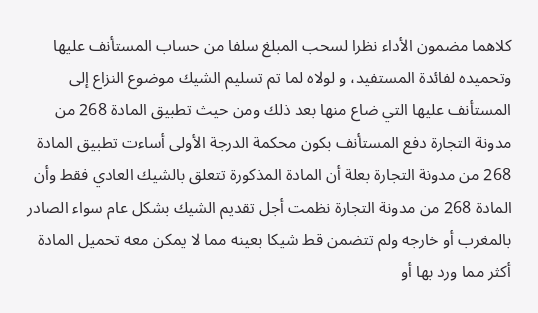كلاهما مضمون الأداء نظرا لسحب المبلغ سلفا من حساب المستأنف عليها وتحميده لفائدة المستفيد، و لولاه لما تم تسليم الشيك موضوع النزاع إلى المستأنف عليها التي ضاع منها بعد ذلك ومن حيث تطبيق المادة 268 من مدونة التجارة دفع المستأنف بكون محكمة الدرجة الأولى أساءت تطبيق المادة 268 من مدونة التجارة بعلة أن المادة المذكورة تتعلق بالشيك العادي فقط وأن المادة 268 من مدونة التجارة نظمت أجل تقديم الشيك بشكل عام سواء الصادر بالمغرب أو خارجه ولم تتضمن قط شيكا بعينه مما لا يمكن معه تحميل المادة أكثر مما ورد بها أو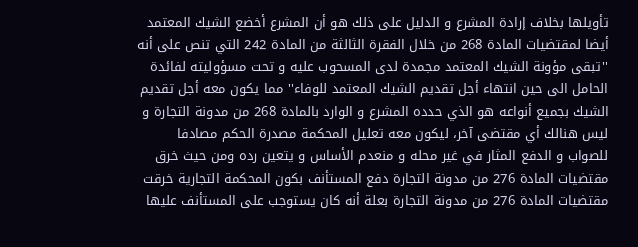تأويلها بخلاف إرادة المشرع و الدليل على ذلك هو أن المشرع أخضع الشيك المعتمد أيضا لمقتضيات المادة 268 من خلال الفقرة الثالثة من المادة 242 التي تنص على أنه ''تبقى مؤونة الشيك المعتمد مجمدة لدى المسحوب عليه و تحت مسؤوليته لفائدة الحامل الى حين انتهاء أجل تقديم الشيك المعتمد للوفاء'' مما يكون معه أجل تقديم الشيك بجميع أنواعه هو الذي حدده المشرع و الوارد بالمادة 268 من مدونة التجارة و ليس هنالك أي مقتضى آخر، ليكون معه تعليل المحكمة مصدرة الحكم مصادفا للصواب و الدفع المثار في غير محله و منعدم الأساس و يتعين رده ومن حيث خرق مقتضيات المادة 276 من مدونة التجارة دفع المستأنف بكون المحكمة التجارية خرقت مقتضيات المادة 276 من مدونة التجارة بعلة أنه كان يستوجب على المستأنف عليها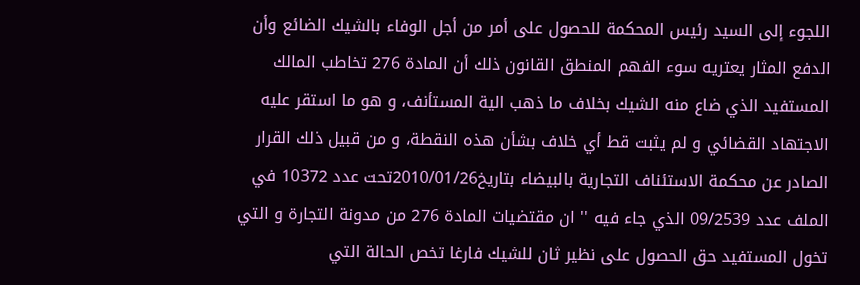اللجوء إلى السيد رئيس المحكمة للحصول على أمر من أجل الوفاء بالشيك الضائع وأن الدفع المثار يعتريه سوء الفهم المنطق القانون ذلك أن المادة 276 تخاطب المالك المستفيد الذي ضاع منه الشيك بخلاف ما ذهب الية المستأنف، و هو ما استقر عليه الاجتهاد القضائي و لم يثبت قط أي خلاف بشأن هذه النقطة، و من قبيل ذلك القرار الصادر عن محكمة الاستئناف التجارية بالبيضاء بتاريخ2010/01/26تحت عدد 10372 في الملف عدد 09/2539 الذي جاء فيه '' ان مقتضيات المادة 276 من مدونة التجارة و التي تخول المستفيد حق الحصول على نظير ثان للشيك فارغا تخص الحالة التي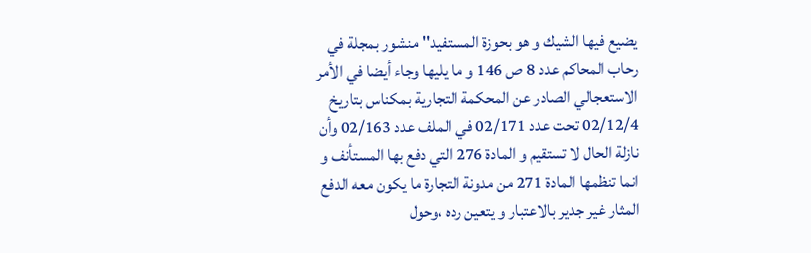يضيع فيها الشيك و هو بحوزة المستفيد'' منشور بمجلة في رحاب المحاكم عدد 8 ص 146 و ما يليها وجاء أيضا في الأمر الاستعجالي الصادر عن المحكمة التجارية بمكناس بتاريخ 02/12/4 تحت عدد 02/171 في الملف عدد 02/163 وأن نازلة الحال لا تستقيم و المادة 276 التي دفع بها المستأنف و انما تنظمها المادة 271 من مدونة التجارة ما يكون معه الدفع المثار غير جدير بالاعتبار و يتعين رده ،وحول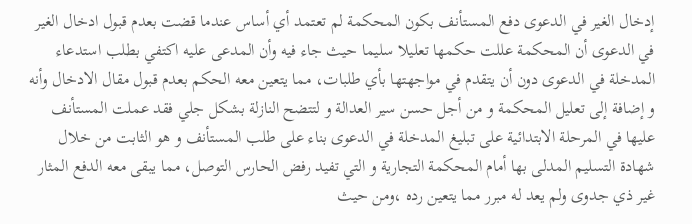إدخال الغير في الدعوى دفع المستأنف بكون المحكمة لم تعتمد أي أساس عندما قضت بعدم قبول ادخال الغير في الدعوى أن المحكمة عللت حكمها تعليلا سليما حيث جاء فيه وأن المدعى عليه اكتفي بطلب استدعاء المدخلة في الدعوى دون أن يتقدم في مواجهتها بأي طلبات، مما يتعين معه الحكم بعدم قبول مقال الادخال وأنه و إضافة إلى تعليل المحكمة و من أجل حسن سير العدالة و لتتضح النازلة بشكل جلي فقد عملت المستأنف عليها في المرحلة الابتدائية على تبليغ المدخلة في الدعوى بناء على طلب المستأنف و هو الثابت من خلال شهادة التسليم المدلى بها أمام المحكمة التجارية و التي تفيد رفض الحارس التوصل، مما يبقى معه الدفع المثار غير ذي جدوى ولم يعد له مبرر مما يتعين رده ،ومن حيث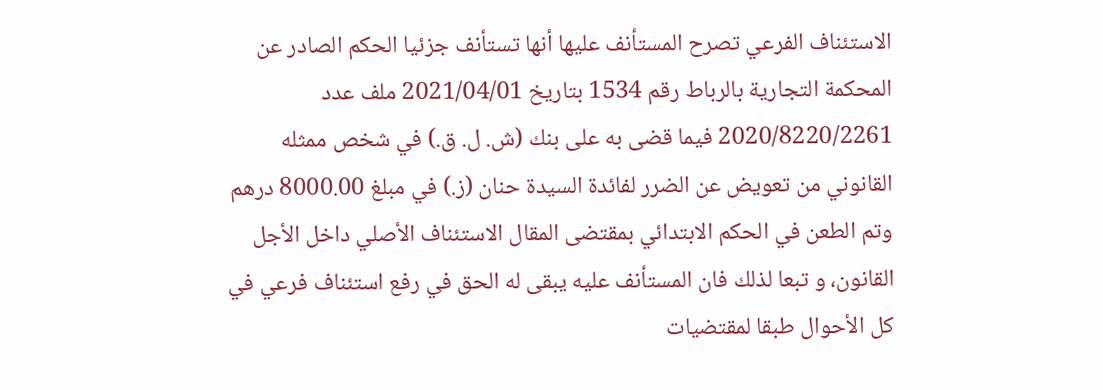الاستئناف الفرعي تصرح المستأنف عليها أنها تستأنف جزئيا الحكم الصادر عن المحكمة التجارية بالرباط رقم 1534 بتاریخ 2021/04/01 ملف عدد 2020/8220/2261 فيما قضى به على بنك (ش. ل. ق.) في شخص ممثله القانوني من تعويض عن الضرر لفائدة السيدة حنان (ز.) في مبلغ 8000.00 درهم وتم الطعن في الحكم الابتدائي بمقتضى المقال الاستئناف الأصلي داخل الأجل القانون، و تبعا لذلك فان المستأنف عليه يبقى له الحق في رفع استئناف فرعي في كل الأحوال طبقا لمقتضيات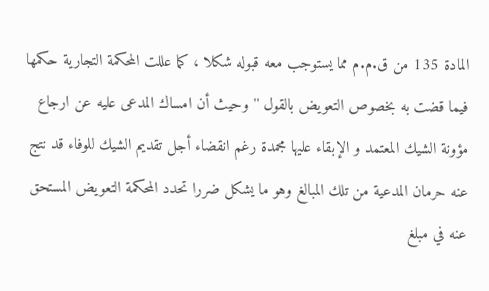المادة 135 من ق.م.م مما يستوجب معه قبوله شكلا ، كما عللت المحكمة التجارية حكمها فيما قضت به بخصوص التعويض بالقول '' وحيث أن امساك المدعى عليه عن ارجاع مؤونة الشيك المعتمد و الإبقاء عليها مجمدة رغم انقضاء أجل تقديم الشيك للوفاء قد نتج عنه حرمان المدعية من تلك المبالغ وهو ما يشكل ضررا تحدد المحكمة التعويض المستحق عنه في مبلغ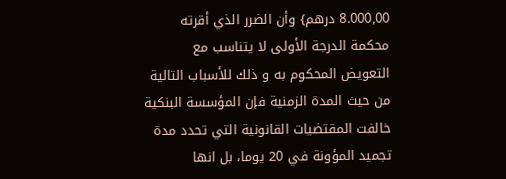8.000,00 درهم} وأن الضرر الذي أقرته محكمة الدرجة الأولى لا يتناسب مع التعويض المحكوم به و ذلك للأسباب التالية من حيث المدة الزمنية فإن المؤسسة البنكية خالفت المقتضيات القانونية التي تحدد مدة تجميد المؤونة في 20 يوما، بل انها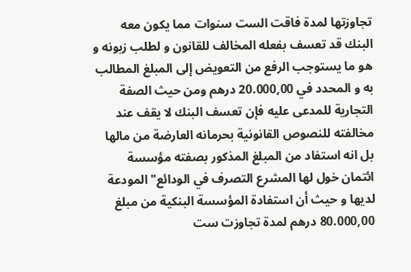تجاوزتها لمدة فاقت الست سنوات مما يكون معه البنك قد تعسف بفعله المخالف للقانون و لطلب زبونه و هو ما يستوجب الرفع من التعويض إلى المبلغ المطالب به و المحدد في 20.000,00 درهم ومن حيث الصفة التجارية للمدعى عليه فإن تعسف البنك لا يقف عند مخالفته للنصوص القانونية بحرمانه العارضة من مالها بل انه استفاد من المبلغ المذكور بصفته مؤسسة ائتمان خول لها المشرع التصرف في الودائع" المودعة لديها و حيث أن استفادة المؤسسة البنكية من مبلغ 80.000,00 درهم لمدة تجاوزت ست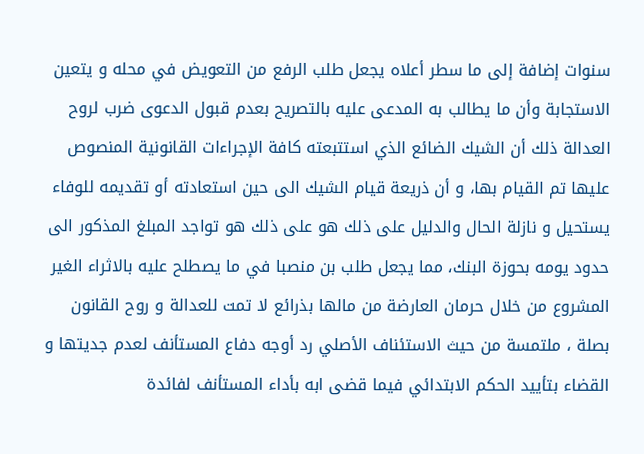سنوات إضافة إلى ما سطر أعلاه يجعل طلب الرفع من التعويض في محله و يتعين الاستجابة وأن ما يطالب به المدعى عليه بالتصريح بعدم قبول الدعوى ضرب لروح العدالة ذلك أن الشيك الضائع الذي استتبعته كافة الإجراءات القانونية المنصوص عليها تم القيام بها، و أن ذريعة قيام الشيك الى حين استعادته أو تقديمه للوفاء يستحيل و نازلة الحال والدليل على ذلك هو على ذلك هو تواجد المبلغ المذكور الى حدود يومه بحوزة البنك، مما يجعل طلب بن منصبا في ما يصطلح عليه بالاثراء الغير المشروع من خلال حرمان العارضة من مالها بذرائع لا تمت للعدالة و روح القانون بصلة ، ملتمسة من حيث الاستئناف الأصلي رد أوجه دفاع المستأنف لعدم جديتها و القضاء بتأييد الحكم الابتدائي فيما قضی ابه بأداء المستأنف لفائدة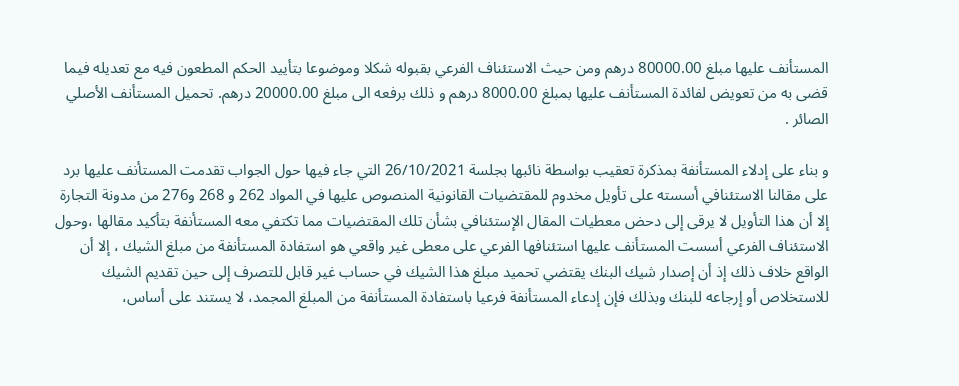المستأنف عليها مبلغ 80000.00 درهم ومن حيث الاستئناف الفرعي بقبوله شكلا وموضوعا بتأييد الحكم المطعون فيه مع تعديله فيما قضى به من تعویض لفائدة المستأنف عليها بمبلغ 8000.00 درهم و ذلك برفعه الى مبلغ 20000.00 درهم. تحميل المستأنف الأصلي الصائر .

و بناء على إدلاء المستأنفة بمذكرة تعقيب بواسطة نائبها بجلسة 26/10/2021 التي جاء فيها حول الجواب تقدمت المستأنف عليها برد على مقالنا الاستئنافي أسسته على تأويل مخدوم للمقتضيات القانونية المنصوص عليها في المواد 262 و 268 و276 من مدونة التجارة إلا أن هذا التأويل لا يرقى إلى دحض معطيات المقال الإستئنافي بشأن تلك المقتضيات مما تكتفي معه المستأنفة بتأكيد مقالها ،وحول الاستئناف الفرعي أسست المستأنف عليها استئنافها الفرعي على معطى غير واقعي هو استفادة المستأنفة من مبلغ الشيك ، إلا أن الواقع خلاف ذلك إذ أن إصدار شيك البنك يقتضي تحميد مبلغ هذا الشيك في حساب غير قابل للتصرف إلى حين تقديم الشيك للاستخلاص أو إرجاعه للبنك وبذلك فإن إدعاء المستأنفة فرعيا باستفادة المستأنفة من المبلغ المجمد، لا يستند على أساس،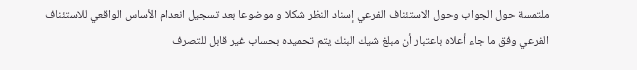ملتمسة حول الجواب وحول الاستئناف الفرعي إسناد النظر شكلا و موضوعا بعد تسجيل انعدام الأساس الواقعي للاستئناف الفرعي وفق ما جاء أعلاه باعتبار أن مبلغ شيك البنك يتم تحميده بحساب غير قابل للتصرف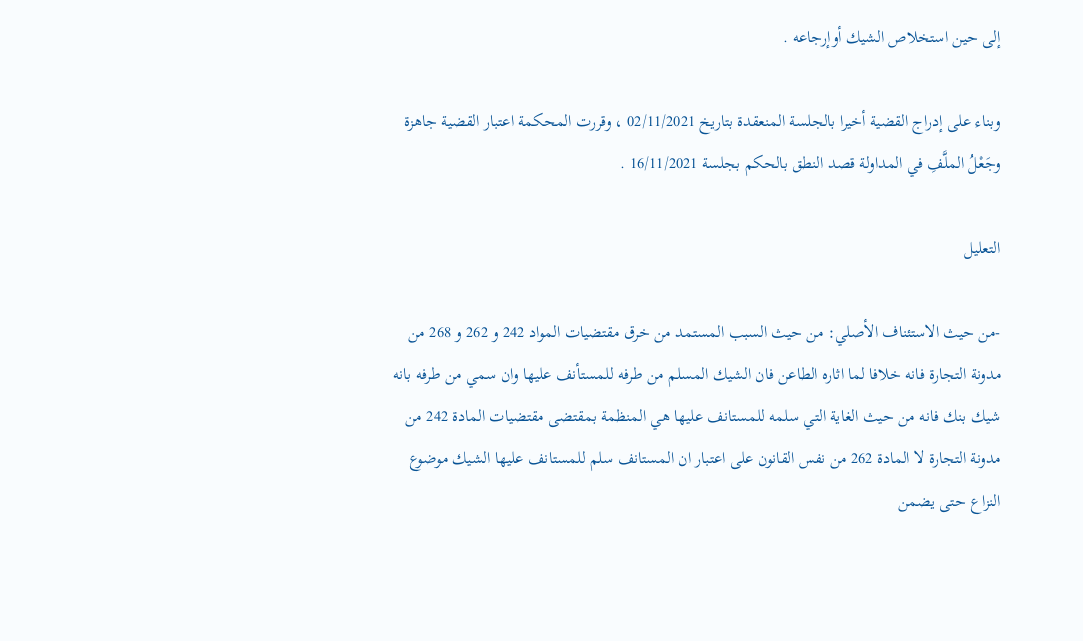إلى حين استخلاص الشيك أوإرجاعه .

وبناء على إدراج القضية أخيرا بالجلسة المنعقدة بتاريخ 02/11/2021 ، وقررت المحكمة اعتبار القضية جاهزة وجَعْلُ الملَّفِ في المداولة قصد النطق بالحكم بجلسة 16/11/2021 .

التعليل

-من حيث الاستئناف الأصلي: من حيث السبب المستمد من خرق مقتضيات المواد 242 و 262 و 268 من مدونة التجارة فانه خلافا لما اثاره الطاعن فان الشيك المسلم من طرفه للمستأنف عليها وان سمي من طرفه بانه شيك بنك فانه من حيث الغاية التي سلمه للمستانف عليها هي المنظمة بمقتضى مقتضيات المادة 242 من مدونة التجارة لا المادة 262 من نفس القانون على اعتبار ان المستانف سلم للمستانف عليها الشيك موضوع النزاع حتى يضمن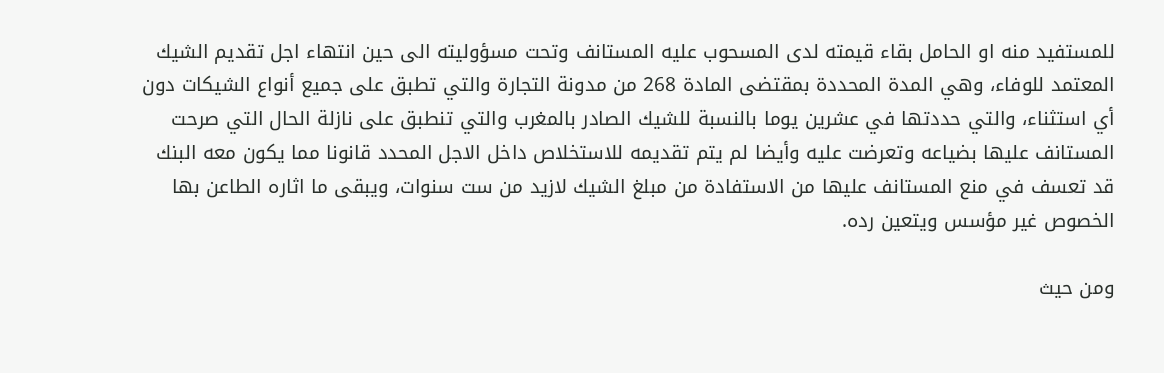للمستفيد منه او الحامل بقاء قيمته لدى المسحوب عليه المستانف وتحت مسؤوليته الى حين انتهاء اجل تقديم الشيك المعتمد للوفاء، وهي المدة المحددة بمقتضى المادة 268 من مدونة التجارة والتي تطبق على جميع أنواع الشيكات دون أي استثناء، والتي حددتها في عشرين يوما بالنسبة للشيك الصادر بالمغرب والتي تنطبق على نازلة الحال التي صرحت المستانف عليها بضياعه وتعرضت عليه وأيضا لم يتم تقديمه للاستخلاص داخل الاجل المحدد قانونا مما يكون معه البنك قد تعسف في منع المستانف عليها من الاستفادة من مبلغ الشيك لازيد من ست سنوات، ويبقى ما اثاره الطاعن بها الخصوص غير مؤسس ويتعين رده.

ومن حيث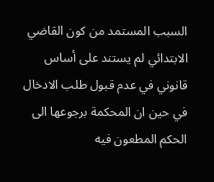السبب المستمد من كون القاضي الابتدائي لم يستند على أساس قانوني في عدم قبول طلب الادخال في حين ان المحكمة برجوعها الى الحكم المطعون فيه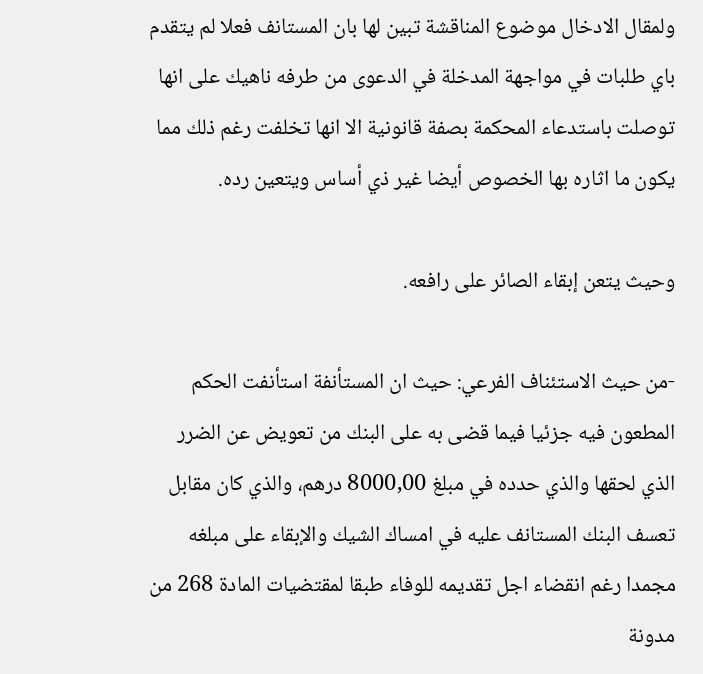ولمقال الادخال موضوع المناقشة تبين لها بان المستانف فعلا لم يتقدم باي طلبات في مواجهة المدخلة في الدعوى من طرفه ناهيك على انها توصلت باستدعاء المحكمة بصفة قانونية الا انها تخلفت رغم ذلك مما يكون ما اثاره بها الخصوص أيضا غير ذي أساس ويتعين رده.

وحيث يتعن إبقاء الصائر على رافعه.

-من حيث الاستئناف الفرعي: حيث ان المستأنفة استأنفت الحكم المطعون فيه جزئيا فيما قضى به على البنك من تعويض عن الضرر الذي لحقها والذي حدده في مبلغ 8000,00 درهم، والذي كان مقابل تعسف البنك المستانف عليه في امساك الشيك والإبقاء على مبلغه مجمدا رغم انقضاء اجل تقديمه للوفاء طبقا لمقتضيات المادة 268 من مدونة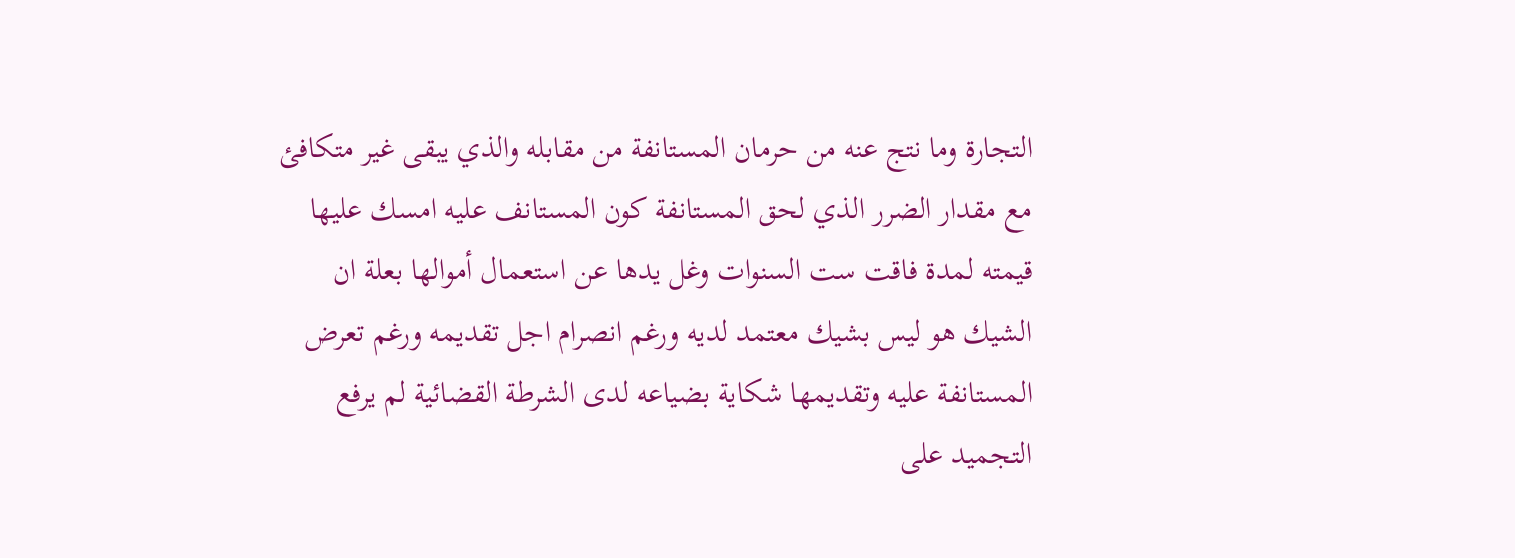التجارة وما نتج عنه من حرمان المستانفة من مقابله والذي يبقى غير متكافئ مع مقدار الضرر الذي لحق المستانفة كون المستانف عليه امسك عليها قيمته لمدة فاقت ست السنوات وغل يدها عن استعمال أموالها بعلة ان الشيك هو ليس بشيك معتمد لديه ورغم انصرام اجل تقديمه ورغم تعرض المستانفة عليه وتقديمها شكاية بضياعه لدى الشرطة القضائية لم يرفع التجميد على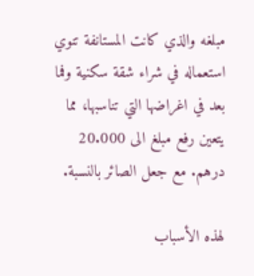مبلغه والذي كانت المستانفة تنوي استعماله في شراء شقة سكنية وفما بعد في اغراضها التي تناسبها، مما يتعين رفع مبلغ الى 20.000 درهم. مع جعل الصائر بالنسبة.

لهذه الأسباب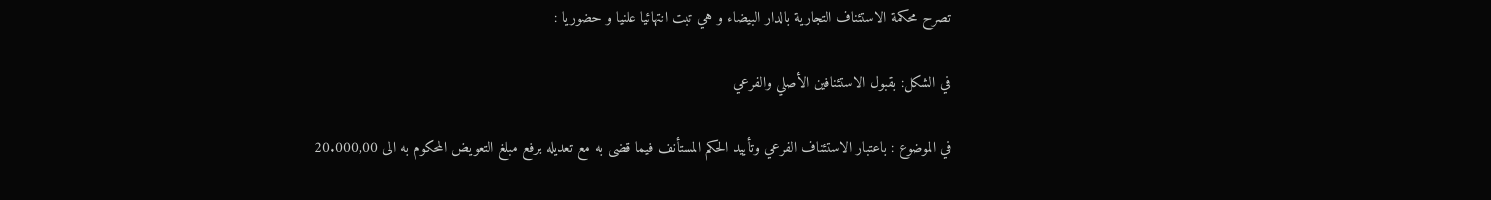تصرح محكمة الاستئناف التجارية بالدار البيضاء و هي تبت انتهائيا علنيا و حضوريا :

في الشكل: بقبول الاستئنافين الأصلي والفرعي

في الموضوع : باعتبار الاستئناف الفرعي وتأييد الحكم المستأنف فيما قضى به مع تعديله برفع مبلغ التعويض المحكوم به الى 20.000,00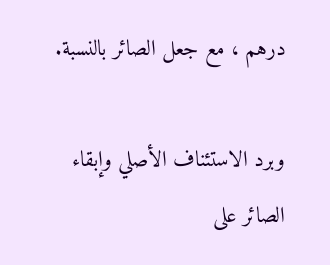درهم ، مع جعل الصائر بالنسبة.

وبرد الاستئناف الأصلي وإبقاء الصائر على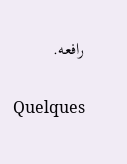رافعه.

Quelques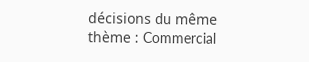décisions du même thème : Commercial